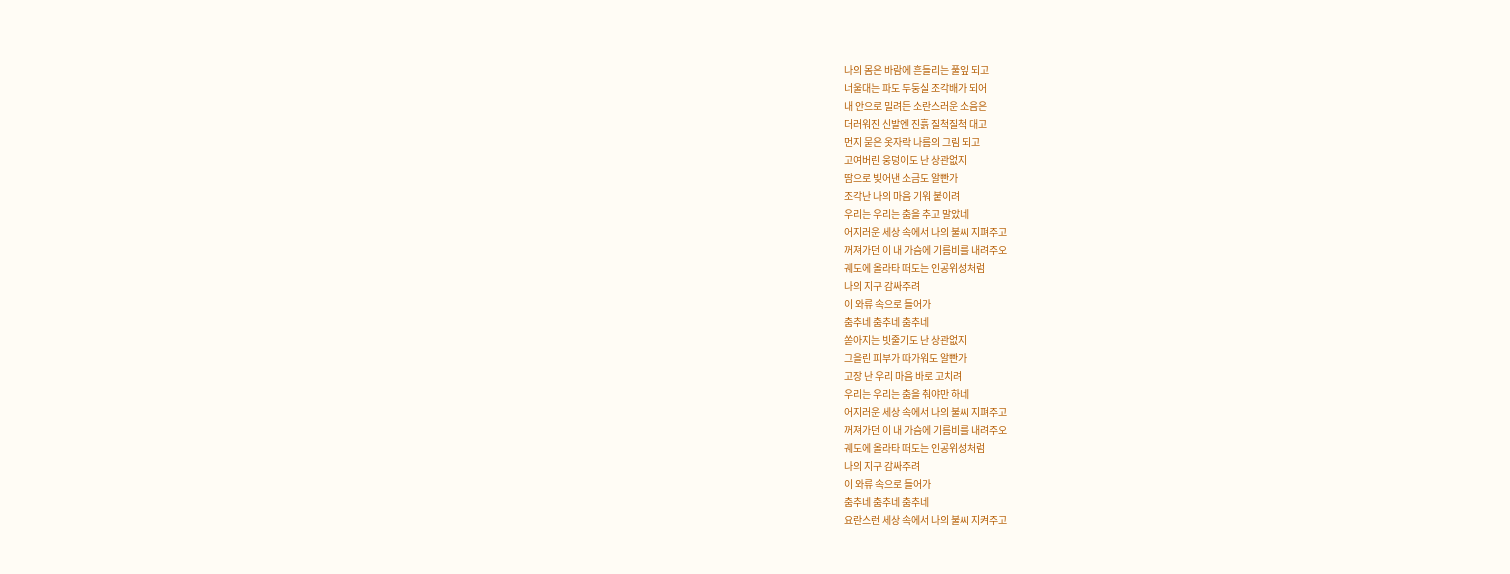나의 몸은 바람에 흔들리는 풀잎 되고
너울대는 파도 두둥실 조각배가 되어
내 안으로 밀려든 소란스러운 소음은
더러워진 신발엔 진흙 질척질척 대고
먼지 묻은 옷자락 나름의 그림 되고
고여버린 웅덩이도 난 상관없지
땀으로 빚어낸 소금도 알빤가
조각난 나의 마음 기워 붙이려
우리는 우리는 춤을 추고 말았네
어지러운 세상 속에서 나의 불씨 지펴주고
꺼져가던 이 내 가슴에 기름비를 내려주오
궤도에 올라타 떠도는 인공위성처럼
나의 지구 감싸주려
이 와류 속으로 들어가
춤추네 춤추네 춤추네
쏟아지는 빗줄기도 난 상관없지
그을린 피부가 따가워도 알빤가
고장 난 우리 마음 바로 고치려
우리는 우리는 춤을 춰야만 하네
어지러운 세상 속에서 나의 불씨 지펴주고
꺼져가던 이 내 가슴에 기름비를 내려주오
궤도에 올라타 떠도는 인공위성처럼
나의 지구 감싸주려
이 와류 속으로 들어가
춤추네 춤추네 춤추네
요란스런 세상 속에서 나의 불씨 지켜주고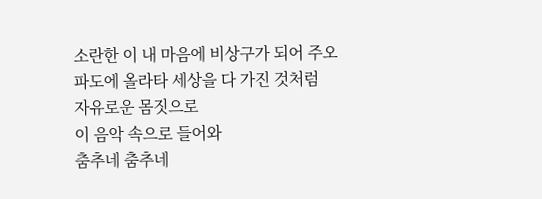소란한 이 내 마음에 비상구가 되어 주오
파도에 올라타 세상을 다 가진 것처럼
자유로운 몸짓으로
이 음악 속으로 들어와
춤추네 춤추네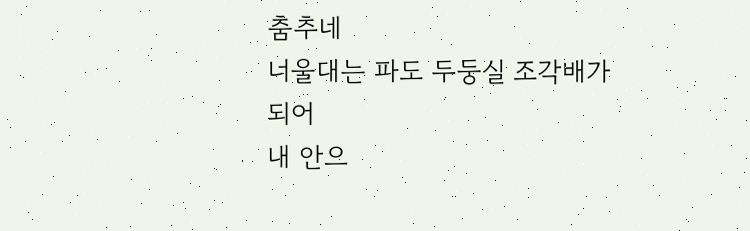춤추네
너울대는 파도 두둥실 조각배가 되어
내 안으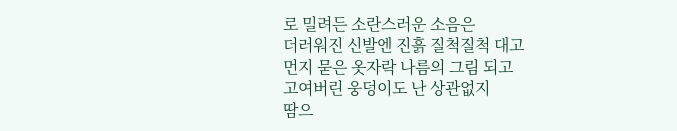로 밀려든 소란스러운 소음은
더러워진 신발엔 진흙 질척질척 대고
먼지 묻은 옷자락 나름의 그림 되고
고여버린 웅덩이도 난 상관없지
땀으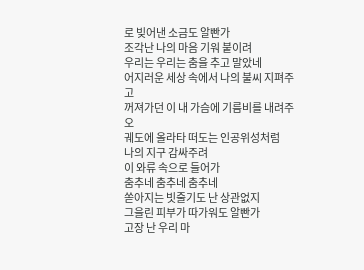로 빚어낸 소금도 알빤가
조각난 나의 마음 기워 붙이려
우리는 우리는 춤을 추고 말았네
어지러운 세상 속에서 나의 불씨 지펴주고
꺼져가던 이 내 가슴에 기름비를 내려주오
궤도에 올라타 떠도는 인공위성처럼
나의 지구 감싸주려
이 와류 속으로 들어가
춤추네 춤추네 춤추네
쏟아지는 빗줄기도 난 상관없지
그을린 피부가 따가워도 알빤가
고장 난 우리 마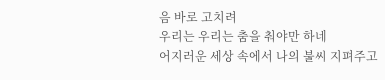음 바로 고치려
우리는 우리는 춤을 춰야만 하네
어지러운 세상 속에서 나의 불씨 지펴주고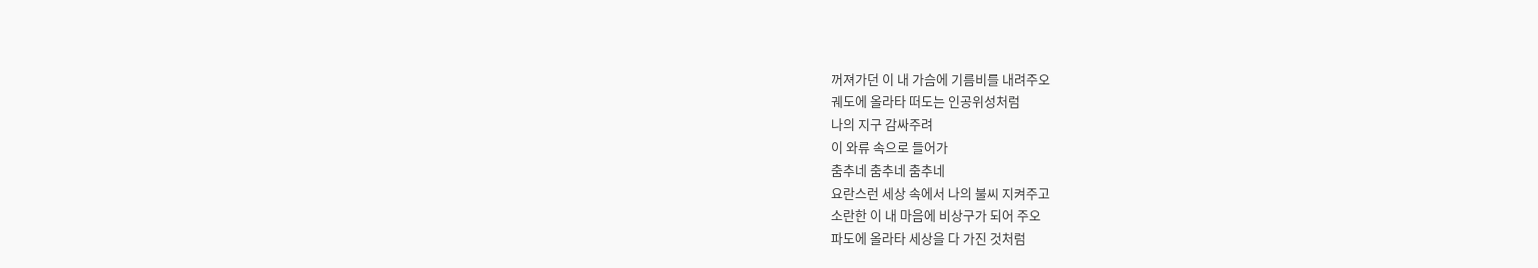꺼져가던 이 내 가슴에 기름비를 내려주오
궤도에 올라타 떠도는 인공위성처럼
나의 지구 감싸주려
이 와류 속으로 들어가
춤추네 춤추네 춤추네
요란스런 세상 속에서 나의 불씨 지켜주고
소란한 이 내 마음에 비상구가 되어 주오
파도에 올라타 세상을 다 가진 것처럼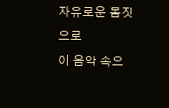자유로운 몸짓으로
이 음악 속으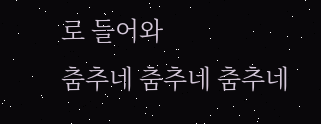로 들어와
춤추네 춤추네 춤추네